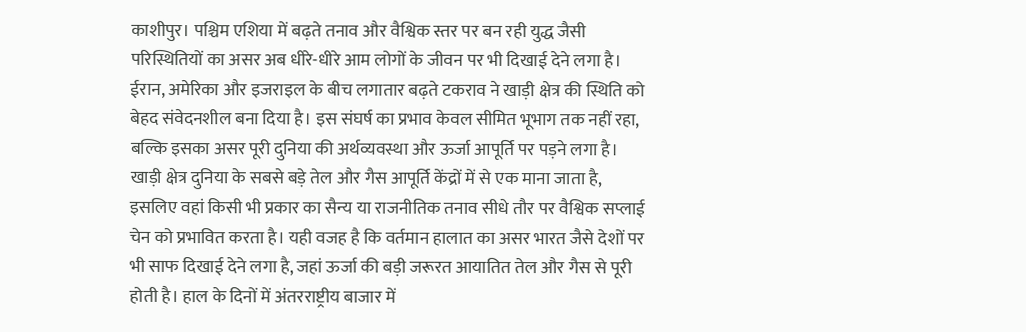काशीपुर। पश्चिम एशिया में बढ़ते तनाव और वैश्विक स्तर पर बन रही युद्ध जैसी परिस्थितियों का असर अब धीरे-धीरे आम लोगों के जीवन पर भी दिखाई देने लगा है। ईरान, अमेरिका और इजराइल के बीच लगातार बढ़ते टकराव ने खाड़ी क्षेत्र की स्थिति को बेहद संवेदनशील बना दिया है। इस संघर्ष का प्रभाव केवल सीमित भूभाग तक नहीं रहा, बल्कि इसका असर पूरी दुनिया की अर्थव्यवस्था और ऊर्जा आपूर्ति पर पड़ने लगा है। खाड़ी क्षेत्र दुनिया के सबसे बड़े तेल और गैस आपूर्ति केंद्रों में से एक माना जाता है, इसलिए वहां किसी भी प्रकार का सैन्य या राजनीतिक तनाव सीधे तौर पर वैश्विक सप्लाई चेन को प्रभावित करता है। यही वजह है कि वर्तमान हालात का असर भारत जैसे देशों पर भी साफ दिखाई देने लगा है, जहां ऊर्जा की बड़ी जरूरत आयातित तेल और गैस से पूरी होती है। हाल के दिनों में अंतरराष्ट्रीय बाजार में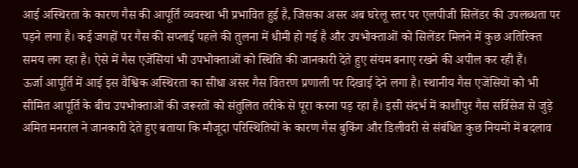आई अस्थिरता के कारण गैस की आपूर्ति व्यवस्था भी प्रभावित हुई है, जिसका असर अब घरेलू स्तर पर एलपीजी सिलेंडर की उपलब्धता पर पड़ने लगा है। कई जगहों पर गैस की सप्लाई पहले की तुलना में धीमी हो गई है और उपभोक्ताओं को सिलेंडर मिलने में कुछ अतिरिक्त समय लग रहा है। ऐसे में गैस एजेंसियां भी उपभोक्ताओं को स्थिति की जानकारी देते हुए संयम बनाए रखने की अपील कर रही हैं।
ऊर्जा आपूर्ति में आई इस वैश्विक अस्थिरता का सीधा असर गैस वितरण प्रणाली पर दिखाई देने लगा है। स्थानीय गैस एजेंसियों को भी सीमित आपूर्ति के बीच उपभोक्ताओं की जरूरतों को संतुलित तरीके से पूरा करना पड़ रहा है। इसी संदर्भ में काशीपुर गैस सर्विसेज से जुड़े अमित मनराल ने जानकारी देते हुए बताया कि मौजूदा परिस्थितियों के कारण गैस बुकिंग और डिलीवरी से संबंधित कुछ नियमों में बदलाव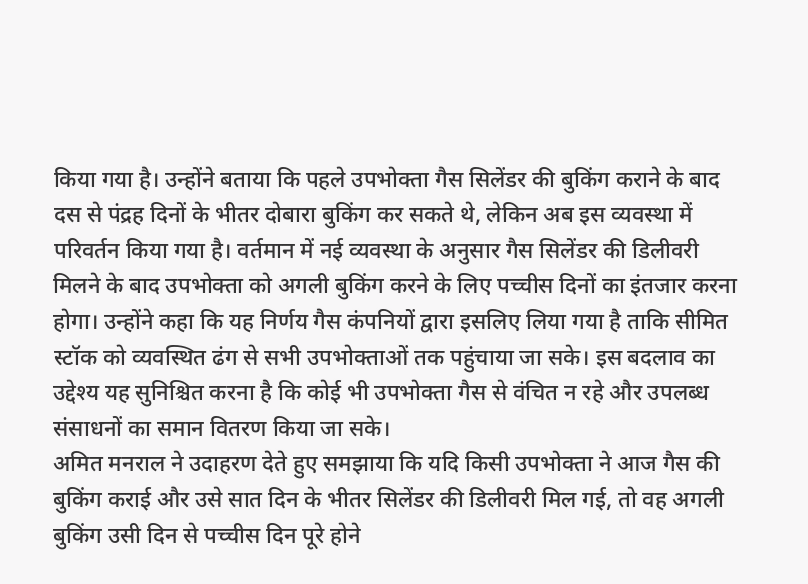किया गया है। उन्होंने बताया कि पहले उपभोक्ता गैस सिलेंडर की बुकिंग कराने के बाद दस से पंद्रह दिनों के भीतर दोबारा बुकिंग कर सकते थे, लेकिन अब इस व्यवस्था में परिवर्तन किया गया है। वर्तमान में नई व्यवस्था के अनुसार गैस सिलेंडर की डिलीवरी मिलने के बाद उपभोक्ता को अगली बुकिंग करने के लिए पच्चीस दिनों का इंतजार करना होगा। उन्होंने कहा कि यह निर्णय गैस कंपनियों द्वारा इसलिए लिया गया है ताकि सीमित स्टॉक को व्यवस्थित ढंग से सभी उपभोक्ताओं तक पहुंचाया जा सके। इस बदलाव का उद्देश्य यह सुनिश्चित करना है कि कोई भी उपभोक्ता गैस से वंचित न रहे और उपलब्ध संसाधनों का समान वितरण किया जा सके।
अमित मनराल ने उदाहरण देते हुए समझाया कि यदि किसी उपभोक्ता ने आज गैस की बुकिंग कराई और उसे सात दिन के भीतर सिलेंडर की डिलीवरी मिल गई, तो वह अगली बुकिंग उसी दिन से पच्चीस दिन पूरे होने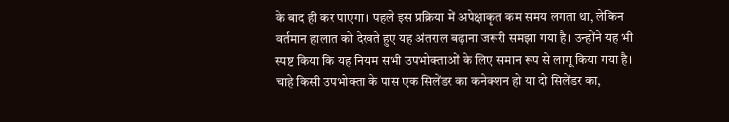के बाद ही कर पाएगा। पहले इस प्रक्रिया में अपेक्षाकृत कम समय लगता था, लेकिन वर्तमान हालात को देखते हुए यह अंतराल बढ़ाना जरूरी समझा गया है। उन्होंने यह भी स्पष्ट किया कि यह नियम सभी उपभोक्ताओं के लिए समान रूप से लागू किया गया है। चाहे किसी उपभोक्ता के पास एक सिलेंडर का कनेक्शन हो या दो सिलेंडर का,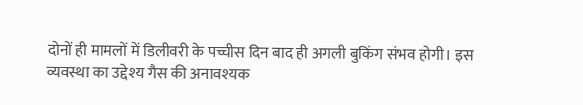दोनों ही मामलों में डिलीवरी के पच्चीस दिन बाद ही अगली बुकिंग संभव होगी। इस व्यवस्था का उद्देश्य गैस की अनावश्यक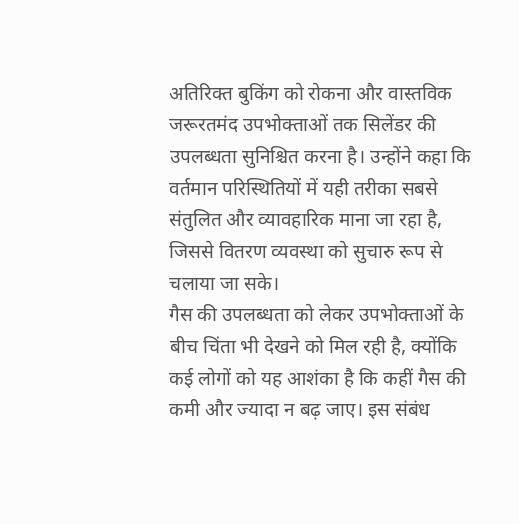अतिरिक्त बुकिंग को रोकना और वास्तविक जरूरतमंद उपभोक्ताओं तक सिलेंडर की उपलब्धता सुनिश्चित करना है। उन्होंने कहा कि वर्तमान परिस्थितियों में यही तरीका सबसे संतुलित और व्यावहारिक माना जा रहा है, जिससे वितरण व्यवस्था को सुचारु रूप से चलाया जा सके।
गैस की उपलब्धता को लेकर उपभोक्ताओं के बीच चिंता भी देखने को मिल रही है, क्योंकि कई लोगों को यह आशंका है कि कहीं गैस की कमी और ज्यादा न बढ़ जाए। इस संबंध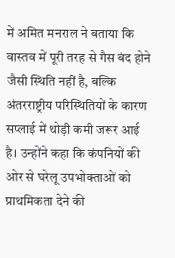में अमित मनराल ने बताया कि वास्तव में पूरी तरह से गैस बंद होने जैसी स्थिति नहीं है, बल्कि अंतरराष्ट्रीय परिस्थितियों के कारण सप्लाई में थोड़ी कमी जरूर आई है। उन्होंने कहा कि कंपनियों की ओर से घरेलू उपभोक्ताओं को प्राथमिकता देने की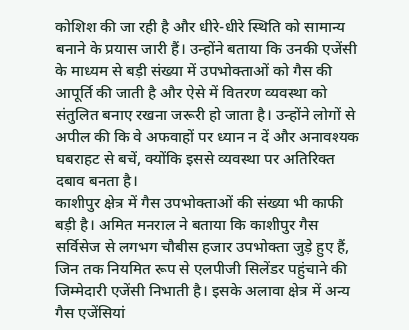कोशिश की जा रही है और धीरे-धीरे स्थिति को सामान्य बनाने के प्रयास जारी हैं। उन्होंने बताया कि उनकी एजेंसी के माध्यम से बड़ी संख्या में उपभोक्ताओं को गैस की आपूर्ति की जाती है और ऐसे में वितरण व्यवस्था को संतुलित बनाए रखना जरूरी हो जाता है। उन्होंने लोगों से अपील की कि वे अफवाहों पर ध्यान न दें और अनावश्यक घबराहट से बचें, क्योंकि इससे व्यवस्था पर अतिरिक्त दबाव बनता है।
काशीपुर क्षेत्र में गैस उपभोक्ताओं की संख्या भी काफी बड़ी है। अमित मनराल ने बताया कि काशीपुर गैस सर्विसेज से लगभग चौबीस हजार उपभोक्ता जुड़े हुए हैं, जिन तक नियमित रूप से एलपीजी सिलेंडर पहुंचाने की जिम्मेदारी एजेंसी निभाती है। इसके अलावा क्षेत्र में अन्य गैस एजेंसियां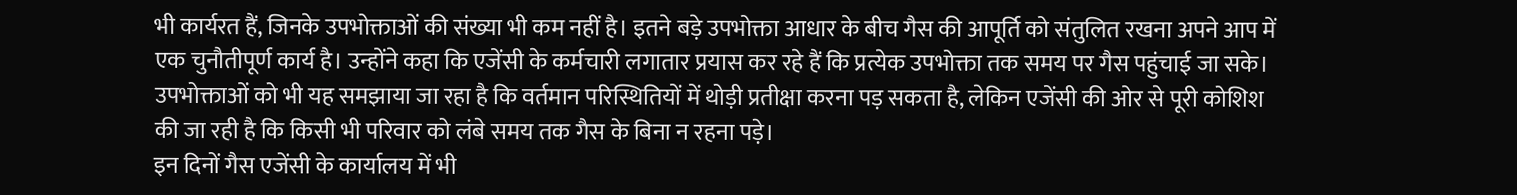भी कार्यरत हैं, जिनके उपभोक्ताओं की संख्या भी कम नहीं है। इतने बड़े उपभोक्ता आधार के बीच गैस की आपूर्ति को संतुलित रखना अपने आप में एक चुनौतीपूर्ण कार्य है। उन्होंने कहा कि एजेंसी के कर्मचारी लगातार प्रयास कर रहे हैं कि प्रत्येक उपभोक्ता तक समय पर गैस पहुंचाई जा सके। उपभोक्ताओं को भी यह समझाया जा रहा है कि वर्तमान परिस्थितियों में थोड़ी प्रतीक्षा करना पड़ सकता है, लेकिन एजेंसी की ओर से पूरी कोशिश की जा रही है कि किसी भी परिवार को लंबे समय तक गैस के बिना न रहना पड़े।
इन दिनों गैस एजेंसी के कार्यालय में भी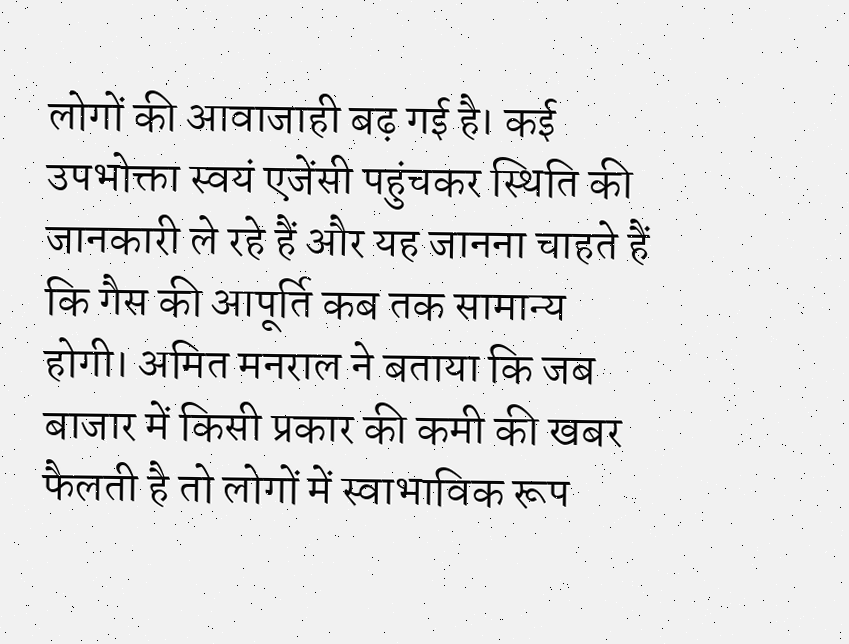लोगों की आवाजाही बढ़ गई है। कई उपभोक्ता स्वयं एजेंसी पहुंचकर स्थिति की जानकारी ले रहे हैं और यह जानना चाहते हैं कि गैस की आपूर्ति कब तक सामान्य होगी। अमित मनराल ने बताया कि जब बाजार में किसी प्रकार की कमी की खबर फैलती है तो लोगों में स्वाभाविक रूप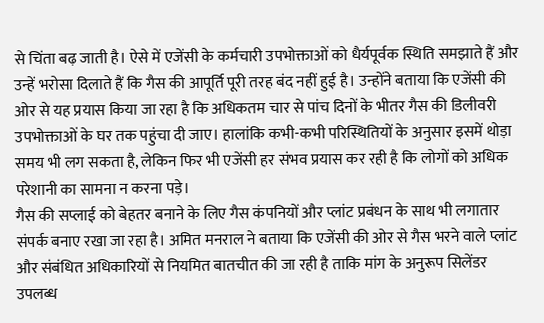से चिंता बढ़ जाती है। ऐसे में एजेंसी के कर्मचारी उपभोक्ताओं को धैर्यपूर्वक स्थिति समझाते हैं और उन्हें भरोसा दिलाते हैं कि गैस की आपूर्ति पूरी तरह बंद नहीं हुई है। उन्होंने बताया कि एजेंसी की ओर से यह प्रयास किया जा रहा है कि अधिकतम चार से पांच दिनों के भीतर गैस की डिलीवरी उपभोक्ताओं के घर तक पहुंचा दी जाए। हालांकि कभी-कभी परिस्थितियों के अनुसार इसमें थोड़ा समय भी लग सकता है, लेकिन फिर भी एजेंसी हर संभव प्रयास कर रही है कि लोगों को अधिक परेशानी का सामना न करना पड़े।
गैस की सप्लाई को बेहतर बनाने के लिए गैस कंपनियों और प्लांट प्रबंधन के साथ भी लगातार संपर्क बनाए रखा जा रहा है। अमित मनराल ने बताया कि एजेंसी की ओर से गैस भरने वाले प्लांट और संबंधित अधिकारियों से नियमित बातचीत की जा रही है ताकि मांग के अनुरूप सिलेंडर उपलब्ध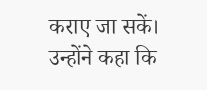कराए जा सकें। उन्होंने कहा कि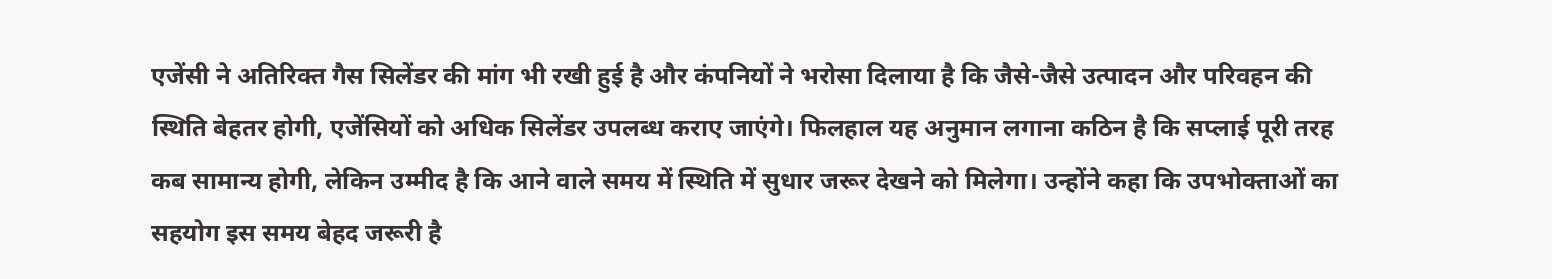एजेंसी ने अतिरिक्त गैस सिलेंडर की मांग भी रखी हुई है और कंपनियों ने भरोसा दिलाया है कि जैसे-जैसे उत्पादन और परिवहन की स्थिति बेहतर होगी, एजेंसियों को अधिक सिलेंडर उपलब्ध कराए जाएंगे। फिलहाल यह अनुमान लगाना कठिन है कि सप्लाई पूरी तरह कब सामान्य होगी, लेकिन उम्मीद है कि आने वाले समय में स्थिति में सुधार जरूर देखने को मिलेगा। उन्होंने कहा कि उपभोक्ताओं का सहयोग इस समय बेहद जरूरी है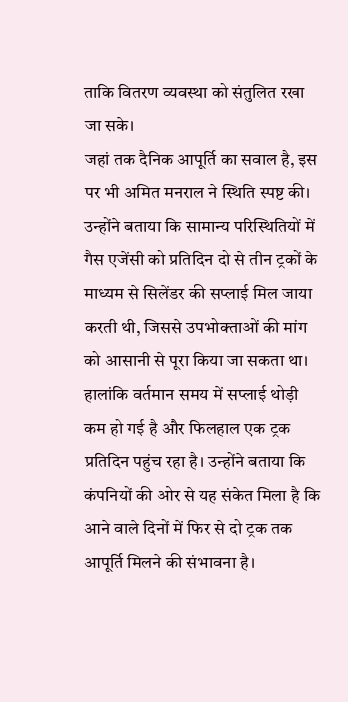ताकि वितरण व्यवस्था को संतुलित रखा जा सके।
जहां तक दैनिक आपूर्ति का सवाल है, इस पर भी अमित मनराल ने स्थिति स्पष्ट की। उन्होंने बताया कि सामान्य परिस्थितियों में गैस एजेंसी को प्रतिदिन दो से तीन ट्रकों के माध्यम से सिलेंडर की सप्लाई मिल जाया करती थी, जिससे उपभोक्ताओं की मांग को आसानी से पूरा किया जा सकता था। हालांकि वर्तमान समय में सप्लाई थोड़ी कम हो गई है और फिलहाल एक ट्रक प्रतिदिन पहुंच रहा है। उन्होंने बताया कि कंपनियों की ओर से यह संकेत मिला है कि आने वाले दिनों में फिर से दो ट्रक तक आपूर्ति मिलने की संभावना है।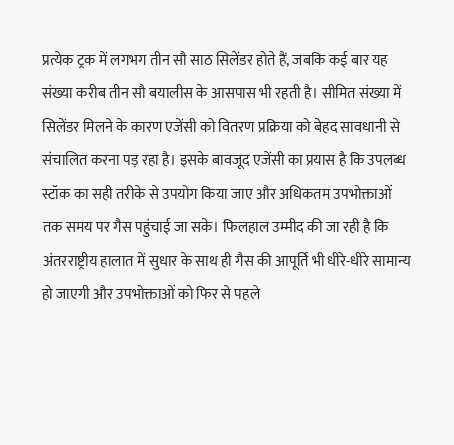प्रत्येक ट्रक में लगभग तीन सौ साठ सिलेंडर होते हैं, जबकि कई बार यह संख्या करीब तीन सौ बयालीस के आसपास भी रहती है। सीमित संख्या में सिलेंडर मिलने के कारण एजेंसी को वितरण प्रक्रिया को बेहद सावधानी से संचालित करना पड़ रहा है। इसके बावजूद एजेंसी का प्रयास है कि उपलब्ध स्टॉक का सही तरीके से उपयोग किया जाए और अधिकतम उपभोक्ताओं तक समय पर गैस पहुंचाई जा सके। फिलहाल उम्मीद की जा रही है कि अंतरराष्ट्रीय हालात में सुधार के साथ ही गैस की आपूर्ति भी धीरे-धीरे सामान्य हो जाएगी और उपभोक्ताओं को फिर से पहले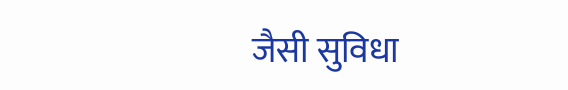जैसी सुविधा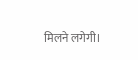मिलने लगेगी।